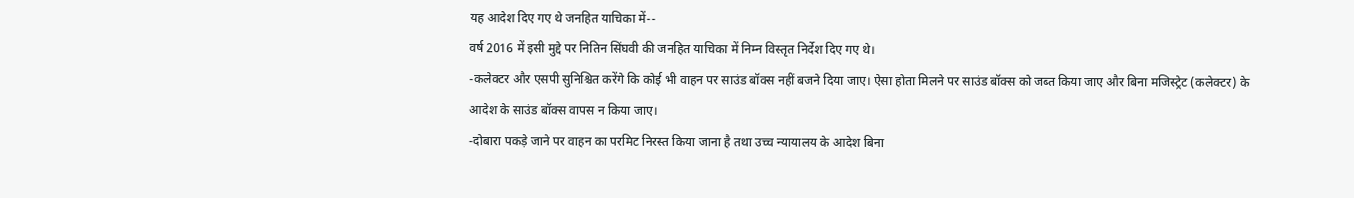यह आदेश दिए गए थे जनहित याचिका में--
वर्ष 2016 में इसी मुद्दे पर नितिन सिंघवी की जनहित याचिका में निम्न विस्तृत निर्देश दिए गए थे।
-कलेक्टर और एसपी सुनिश्चित करेंगे कि कोई भी वाहन पर साउंड बॉक्स नहीं बजने दिया जाए। ऐसा होता मिलने पर साउंड बॉक्स को जब्त किया जाए और बिना मजिस्ट्रेट (कलेक्टर) के आदेश के साउंड बॉक्स वापस न किया जाए।
-दोबारा पकड़े जाने पर वाहन का परमिट निरस्त किया जाना है तथा उच्च न्यायालय के आदेश बिना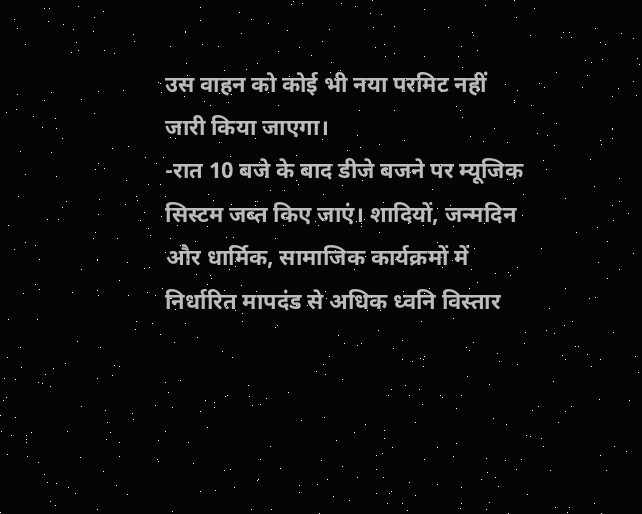उस वाहन को कोई भी नया परमिट नहीं जारी किया जाएगा।
-रात 10 बजे के बाद डीजे बजने पर म्यूजिक सिस्टम जब्त किए जाएं। शादियों, जन्मदिन और धार्मिक, सामाजिक कार्यक्रमों में निर्धारित मापदंड से अधिक ध्वनि विस्तार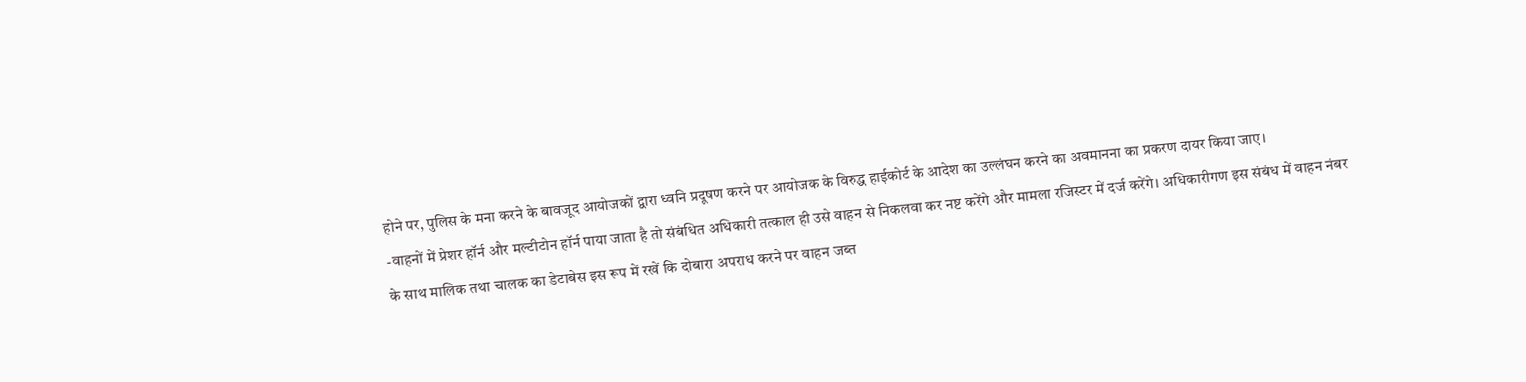होने पर, पुलिस के मना करने के बावजूद आयोजकों द्वारा ध्वनि प्रदूषण करने पर आयोजक के विरुद्ध हाईकोर्ट के आदेश का उल्लंघन करने का अवमानना का प्रकरण दायर किया जाए।
-वाहनों में प्रेशर हॉर्न और मल्टीटोन हॉर्न पाया जाता है तो संबंधित अधिकारी तत्काल ही उसे वाहन से निकलवा कर नष्ट करेंगे और मामला रजिस्टर में दर्ज करेंगे। अधिकारीगण इस संबंध में वाहन नंबर के साथ मालिक तथा चालक का डेटाबेस इस रूप में रखें कि दोबारा अपराध करने पर वाहन जब्त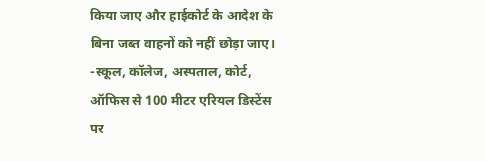किया जाए और हाईकोर्ट के आदेश के बिना जब्त वाहनों को नहीं छोड़ा जाए।
-स्कूल, कॉलेज, अस्पताल, कोर्ट, ऑफिस से 100 मीटर एरियल डिस्टेंस पर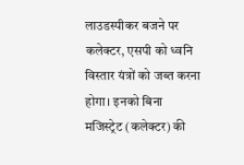लाउडस्पीकर बजने पर कलेक्टर, एसपी को ध्वनि विस्तार यंत्रों को जब्त करना होगा। इनको बिना मजिस्ट्रेट (कलेक्टर) की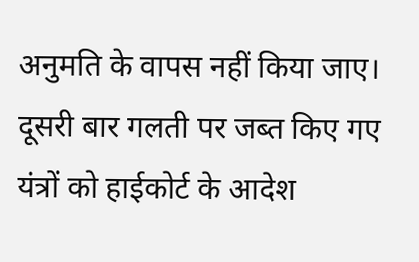अनुमति के वापस नहीं किया जाए। दूसरी बार गलती पर जब्त किए गए यंत्रों को हाईकोर्ट के आदेश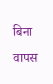बिना वापस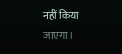नहीं किया जाएगा।